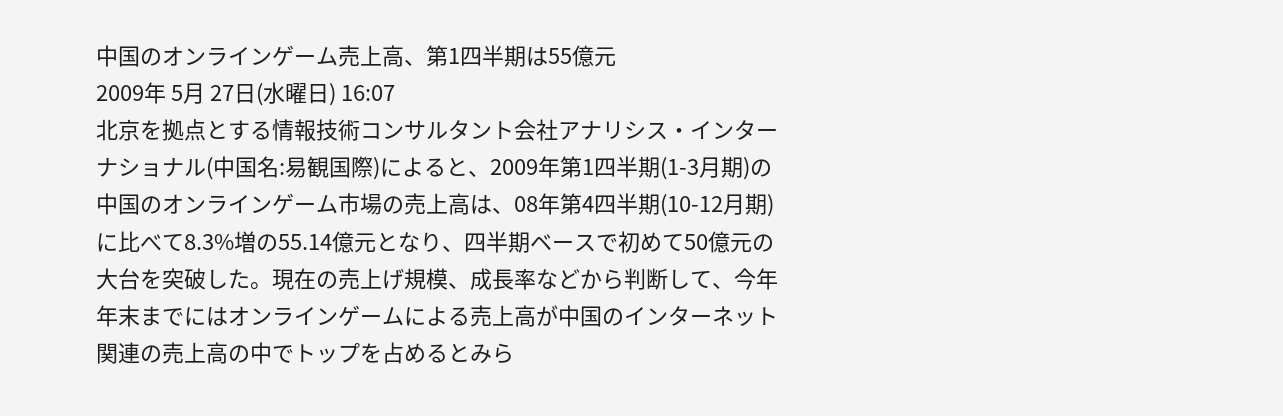中国のオンラインゲーム売上高、第1四半期は55億元
2009年 5月 27日(水曜日) 16:07
北京を拠点とする情報技術コンサルタント会社アナリシス・インターナショナル(中国名:易観国際)によると、2009年第1四半期(1-3月期)の中国のオンラインゲーム市場の売上高は、08年第4四半期(10-12月期)に比べて8.3%増の55.14億元となり、四半期ベースで初めて50億元の大台を突破した。現在の売上げ規模、成長率などから判断して、今年年末までにはオンラインゲームによる売上高が中国のインターネット関連の売上高の中でトップを占めるとみら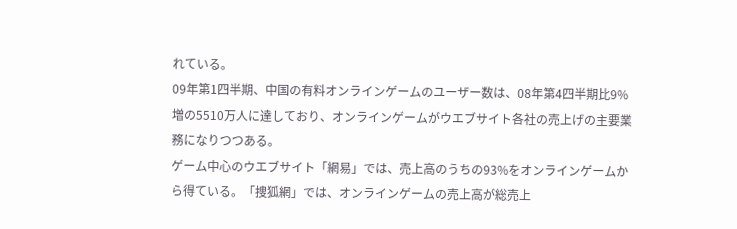れている。
09年第1四半期、中国の有料オンラインゲームのユーザー数は、08年第4四半期比9%増の5510万人に達しており、オンラインゲームがウエブサイト各社の売上げの主要業務になりつつある。
ゲーム中心のウエブサイト「網易」では、売上高のうちの93%をオンラインゲームから得ている。「捜狐網」では、オンラインゲームの売上高が総売上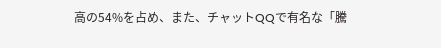高の54%を占め、また、チャットQQで有名な「騰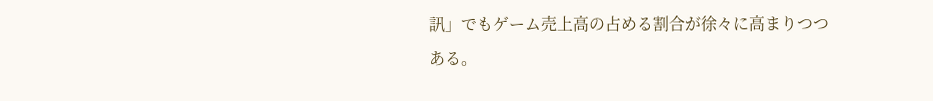訊」でもゲーム売上高の占める割合が徐々に高まりつつある。